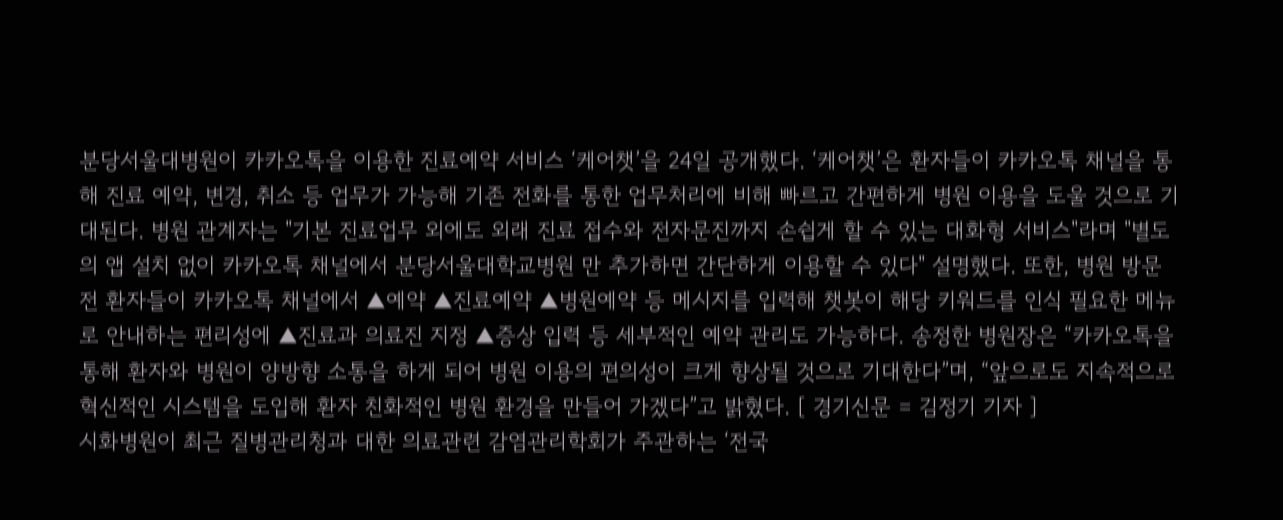분당서울대병원이 카카오톡을 이용한 진료예약 서비스 ‘케어챗’을 24일 공개했다. ‘케어챗’은 환자들이 카카오톡 채널을 통해 진료 예약, 변경, 취소 등 업무가 가능해 기존 전화를 통한 업무처리에 비해 빠르고 간편하게 병원 이용을 도울 것으로 기대된다. 병원 관계자는 "기본 진료업무 외에도 외래 진료 접수와 전자문진까지 손쉽게 할 수 있는 대화형 서비스"라며 "별도의 앱 설치 없이 카카오톡 채널에서 분당서울대학교병원 만 추가하면 간단하게 이용할 수 있다" 설명했다. 또한, 병원 방문 전 환자들이 카카오톡 채널에서 ▲예약 ▲진료예약 ▲병원예약 등 메시지를 입력해 챗봇이 해당 키워드를 인식 필요한 메뉴로 안내하는 편리성에 ▲진료과 의료진 지정 ▲증상 입력 등 세부적인 예약 관리도 가능하다. 송정한 병원장은 “카카오톡을 통해 환자와 병원이 양방향 소통을 하게 되어 병원 이용의 편의성이 크게 향상될 것으로 기대한다”며, “앞으로도 지속적으로 혁신적인 시스템을 도입해 환자 친화적인 병원 환경을 만들어 가겠다”고 밝혔다. [ 경기신문 = 김정기 기자 ]
시화병원이 최근 질병관리청과 대한 의료관련 감염관리학회가 주관하는 ‘전국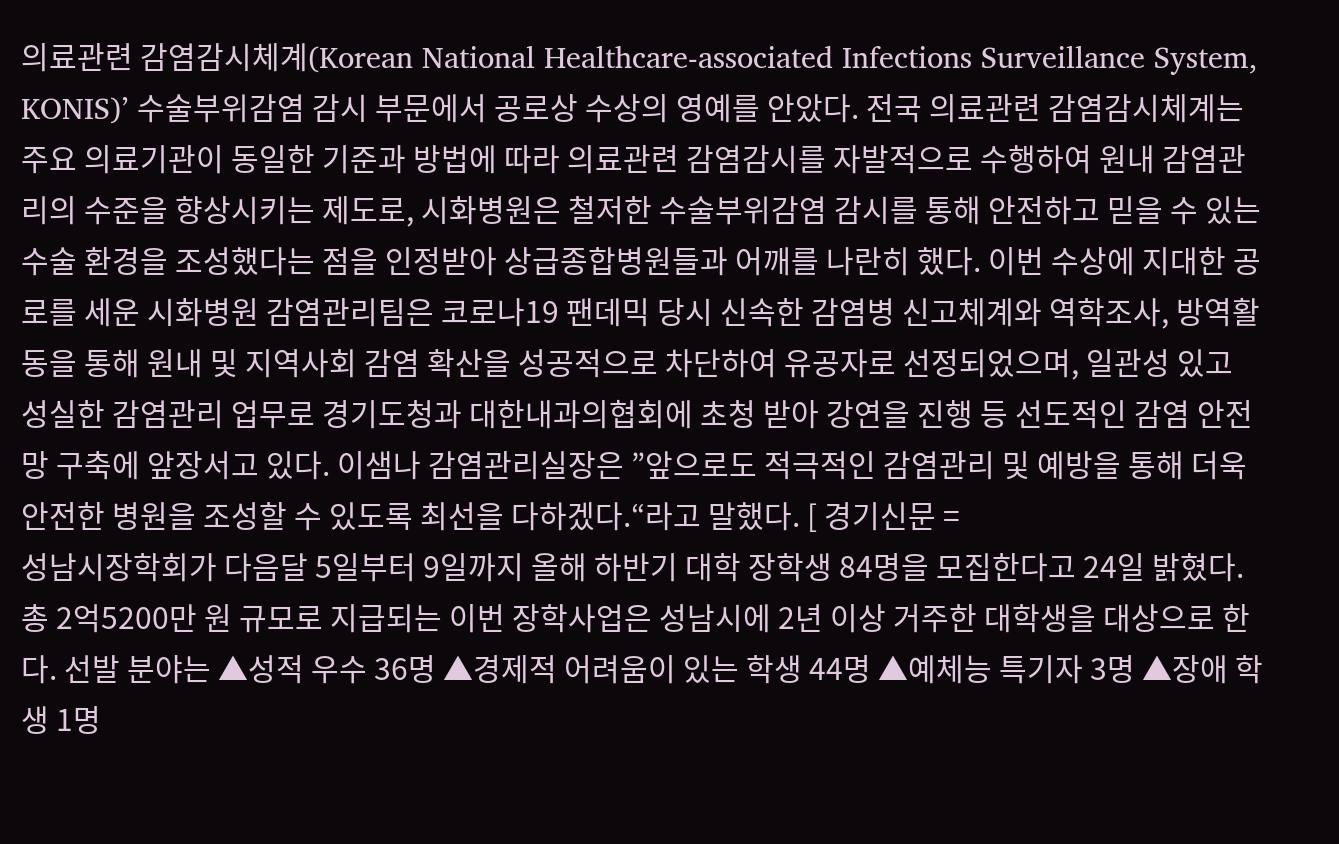의료관련 감염감시체계(Korean National Healthcare-associated Infections Surveillance System, KONIS)’ 수술부위감염 감시 부문에서 공로상 수상의 영예를 안았다. 전국 의료관련 감염감시체계는 주요 의료기관이 동일한 기준과 방법에 따라 의료관련 감염감시를 자발적으로 수행하여 원내 감염관리의 수준을 향상시키는 제도로, 시화병원은 철저한 수술부위감염 감시를 통해 안전하고 믿을 수 있는 수술 환경을 조성했다는 점을 인정받아 상급종합병원들과 어깨를 나란히 했다. 이번 수상에 지대한 공로를 세운 시화병원 감염관리팀은 코로나19 팬데믹 당시 신속한 감염병 신고체계와 역학조사, 방역활동을 통해 원내 및 지역사회 감염 확산을 성공적으로 차단하여 유공자로 선정되었으며, 일관성 있고 성실한 감염관리 업무로 경기도청과 대한내과의협회에 초청 받아 강연을 진행 등 선도적인 감염 안전망 구축에 앞장서고 있다. 이샘나 감염관리실장은 ”앞으로도 적극적인 감염관리 및 예방을 통해 더욱 안전한 병원을 조성할 수 있도록 최선을 다하겠다.“라고 말했다. [ 경기신문 =
성남시장학회가 다음달 5일부터 9일까지 올해 하반기 대학 장학생 84명을 모집한다고 24일 밝혔다. 총 2억5200만 원 규모로 지급되는 이번 장학사업은 성남시에 2년 이상 거주한 대학생을 대상으로 한다. 선발 분야는 ▲성적 우수 36명 ▲경제적 어려움이 있는 학생 44명 ▲예체능 특기자 3명 ▲장애 학생 1명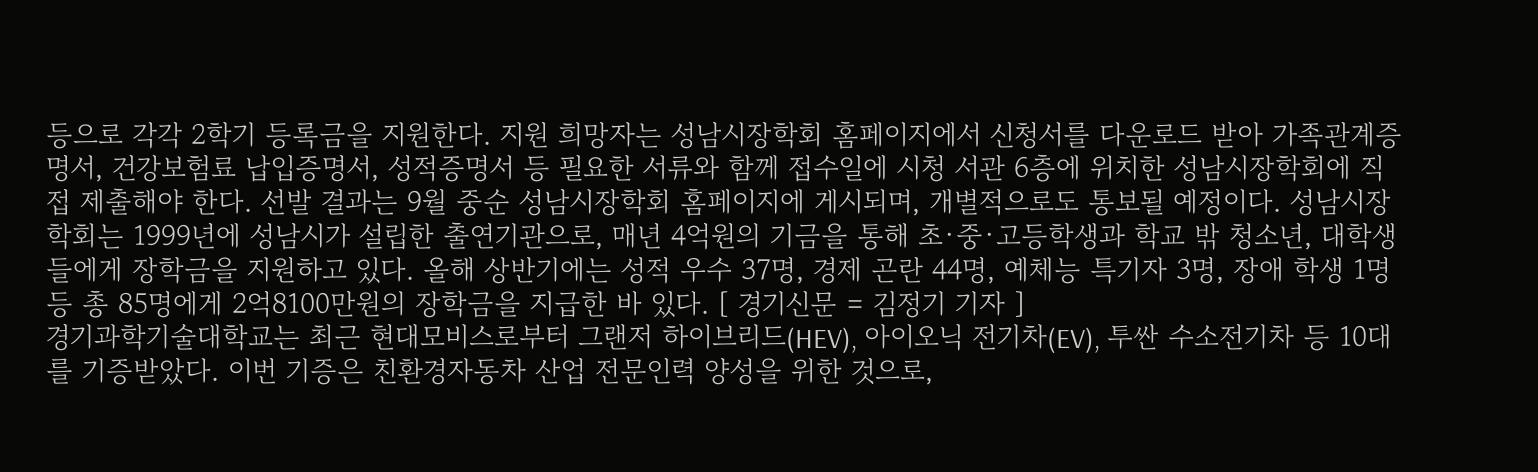등으로 각각 2학기 등록금을 지원한다. 지원 희망자는 성남시장학회 홈페이지에서 신청서를 다운로드 받아 가족관계증명서, 건강보험료 납입증명서, 성적증명서 등 필요한 서류와 함께 접수일에 시청 서관 6층에 위치한 성남시장학회에 직접 제출해야 한다. 선발 결과는 9월 중순 성남시장학회 홈페이지에 게시되며, 개별적으로도 통보될 예정이다. 성남시장학회는 1999년에 성남시가 설립한 출연기관으로, 매년 4억원의 기금을 통해 초·중·고등학생과 학교 밖 청소년, 대학생들에게 장학금을 지원하고 있다. 올해 상반기에는 성적 우수 37명, 경제 곤란 44명, 예체능 특기자 3명, 장애 학생 1명 등 총 85명에게 2억8100만원의 장학금을 지급한 바 있다. [ 경기신문 = 김정기 기자 ]
경기과학기술대학교는 최근 현대모비스로부터 그랜저 하이브리드(HEV), 아이오닉 전기차(EV), 투싼 수소전기차 등 10대를 기증받았다. 이번 기증은 친환경자동차 산업 전문인력 양성을 위한 것으로,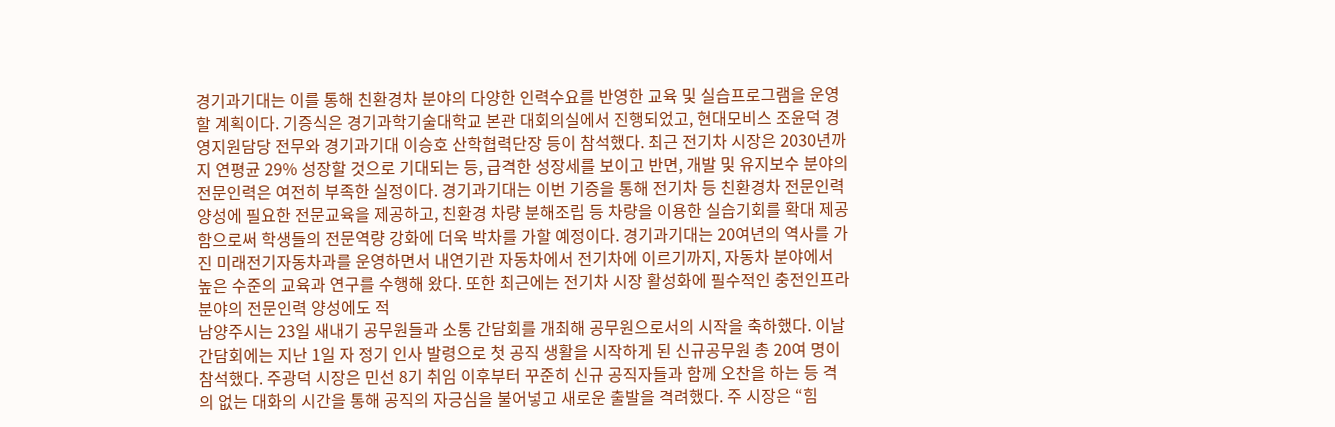경기과기대는 이를 통해 친환경차 분야의 다양한 인력수요를 반영한 교육 및 실습프로그램을 운영할 계획이다. 기증식은 경기과학기술대학교 본관 대회의실에서 진행되었고, 현대모비스 조윤덕 경영지원담당 전무와 경기과기대 이승호 산학협력단장 등이 참석했다. 최근 전기차 시장은 2030년까지 연평균 29% 성장할 것으로 기대되는 등, 급격한 성장세를 보이고 반면, 개발 및 유지보수 분야의 전문인력은 여전히 부족한 실정이다. 경기과기대는 이번 기증을 통해 전기차 등 친환경차 전문인력 양성에 필요한 전문교육을 제공하고, 친환경 차량 분해조립 등 차량을 이용한 실습기회를 확대 제공함으로써 학생들의 전문역량 강화에 더욱 박차를 가할 예정이다. 경기과기대는 20여년의 역사를 가진 미래전기자동차과를 운영하면서 내연기관 자동차에서 전기차에 이르기까지, 자동차 분야에서 높은 수준의 교육과 연구를 수행해 왔다. 또한 최근에는 전기차 시장 활성화에 필수적인 충전인프라 분야의 전문인력 양성에도 적
남양주시는 23일 새내기 공무원들과 소통 간담회를 개최해 공무원으로서의 시작을 축하했다. 이날 간담회에는 지난 1일 자 정기 인사 발령으로 첫 공직 생활을 시작하게 된 신규공무원 총 20여 명이 참석했다. 주광덕 시장은 민선 8기 취임 이후부터 꾸준히 신규 공직자들과 함께 오찬을 하는 등 격의 없는 대화의 시간을 통해 공직의 자긍심을 불어넣고 새로운 출발을 격려했다. 주 시장은 “힘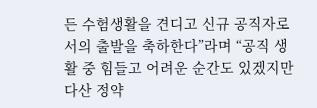든 수험생활을 견디고 신규 공직자로서의 출발을 축하한다”라며 “공직 생활 중 힘들고 어려운 순간도 있겠지만 다산 정약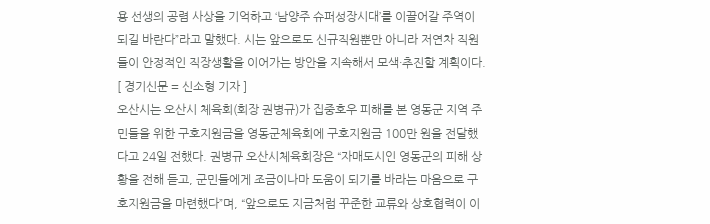용 선생의 공렴 사상을 기억하고 ‘남양주 슈퍼성장시대’를 이끌어갈 주역이 되길 바란다”라고 말했다. 시는 앞으로도 신규직원뿐만 아니라 저연차 직원들이 안정적인 직장생활을 이어가는 방안을 지속해서 모색·추진할 계획이다. [ 경기신문 = 신소형 기자 ]
오산시는 오산시 체육회(회장 권병규)가 집중호우 피해를 본 영동군 지역 주민들을 위한 구호지원금을 영동군체육회에 구호지원금 100만 원을 전달했다고 24일 전했다. 권병규 오산시체육회장은 “자매도시인 영동군의 피해 상황을 전해 듣고, 군민들에게 조금이나마 도움이 되기를 바라는 마음으로 구호지원금을 마련했다”며, “앞으로도 지금처럼 꾸준한 교류와 상호협력이 이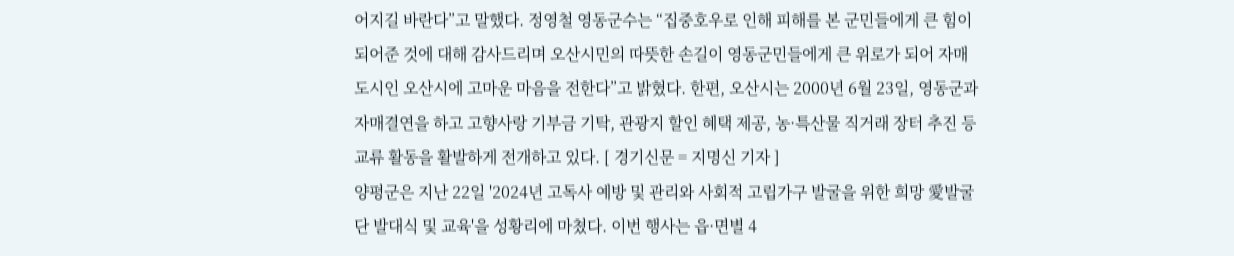어지길 바란다”고 말했다. 정영철 영동군수는 “집중호우로 인해 피해를 본 군민들에게 큰 힘이 되어준 것에 대해 감사드리며 오산시민의 따뜻한 손길이 영동군민들에게 큰 위로가 되어 자매도시인 오산시에 고마운 마음을 전한다”고 밝혔다. 한편, 오산시는 2000년 6월 23일, 영동군과 자매결연을 하고 고향사랑 기부금 기탁, 관광지 할인 혜택 제공, 농·특산물 직거래 장터 추진 등 교류 활동을 활발하게 전개하고 있다. [ 경기신문 = 지명신 기자 ]
양평군은 지난 22일 '2024년 고독사 예방 및 관리와 사회적 고립가구 발굴을 위한 희망 愛발굴단 발대식 및 교육'을 성황리에 마쳤다. 이번 행사는 읍·면별 4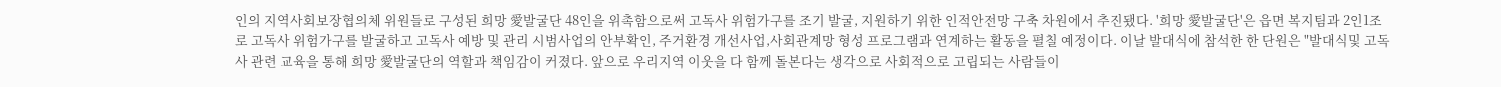인의 지역사회보장협의체 위원들로 구성된 희망 愛발굴단 48인을 위촉함으로써 고독사 위험가구를 조기 발굴, 지원하기 위한 인적안전망 구축 차원에서 추진됐다. '희망 愛발굴단'은 읍면 복지팀과 2인1조로 고독사 위험가구를 발굴하고 고독사 예방 및 관리 시범사업의 안부확인, 주거환경 개선사업,사회관계망 형성 프로그램과 연계하는 활동을 펼칠 예정이다. 이날 발대식에 참석한 한 단원은 "발대식및 고독사 관련 교육을 통해 희망 愛발굴단의 역할과 책임감이 커졌다. 앞으로 우리지역 이웃을 다 함께 돌본다는 생각으로 사회적으로 고립되는 사람들이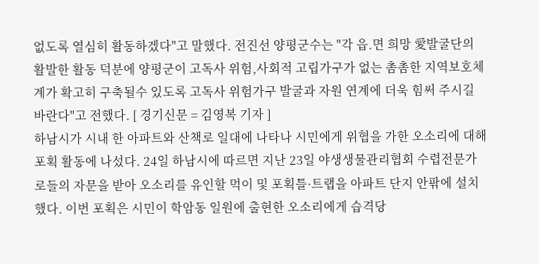없도록 열심히 활동하겠다"고 말했다. 전진선 양평군수는 "각 읍.면 희망 愛발굴단의 활발한 활동 덕분에 양평군이 고독사 위험,사회적 고립가구가 없는 촘촘한 지역보호체계가 확고히 구축될수 있도록 고독사 위험가구 발굴과 자원 연계에 더욱 힘써 주시길 바란다"고 전했다. [ 경기신문 = 김영복 기자 ]
하남시가 시내 한 아파트와 산책로 일대에 나타나 시민에게 위협을 가한 오소리에 대해 포획 활동에 나섰다. 24일 하남시에 따르면 지난 23일 야생생물관리협회 수렵전문가로들의 자문을 받아 오소리를 유인할 먹이 및 포획틀·트랩을 아파트 단지 안팎에 설치했다. 이번 포획은 시민이 학암동 일원에 출현한 오소리에게 습격당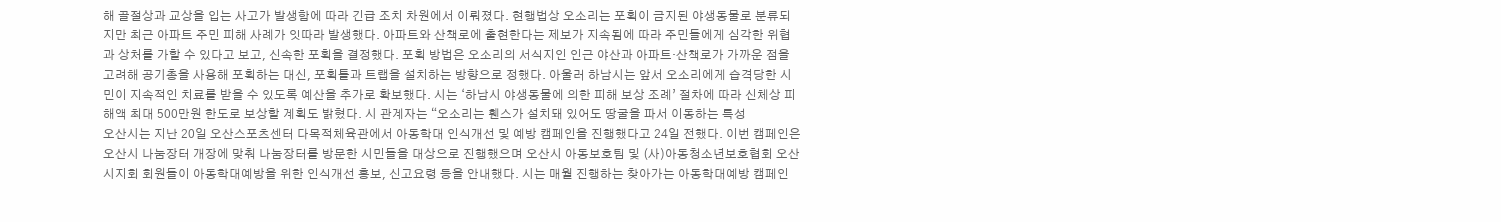해 골절상과 교상을 입는 사고가 발생함에 따라 긴급 조치 차원에서 이뤄졌다. 현행법상 오소리는 포획이 금지된 야생동물로 분류되지만 최근 아파트 주민 피해 사례가 잇따라 발생했다. 아파트와 산책로에 출현한다는 제보가 지속됨에 따라 주민들에게 심각한 위협과 상처를 가할 수 있다고 보고, 신속한 포획을 결정했다. 포획 방법은 오소리의 서식지인 인근 야산과 아파트·산책로가 가까운 점을 고려해 공기총을 사용해 포획하는 대신, 포획틀과 트랩을 설치하는 방향으로 정했다. 아울러 하남시는 앞서 오소리에게 습격당한 시민이 지속적인 치료를 받을 수 있도록 예산을 추가로 확보했다. 시는 ‘하남시 야생동물에 의한 피해 보상 조례’ 절차에 따라 신체상 피해액 최대 500만원 한도로 보상할 계획도 밝혔다. 시 관계자는 “오소리는 휀스가 설치돼 있어도 땅굴을 파서 이동하는 특성
오산시는 지난 20일 오산스포츠센터 다목적체육관에서 아동학대 인식개선 및 예방 캠페인을 진행했다고 24일 전했다. 이번 캠페인은 오산시 나눔장터 개장에 맞춰 나눔장터를 방문한 시민들을 대상으로 진행했으며 오산시 아동보호팀 및 (사)아동청소년보호협회 오산시지회 회원들이 아동학대예방을 위한 인식개선 홍보, 신고요령 등을 안내했다. 시는 매월 진행하는 찾아가는 아동학대예방 캠페인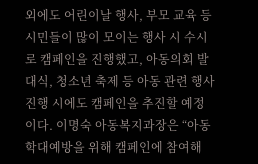외에도 어린이날 행사, 부모 교육 등 시민들이 많이 모이는 행사 시 수시로 캠페인을 진행했고, 아동의회 발대식, 청소년 축제 등 아동 관련 행사 진행 시에도 캠페인을 추진할 예정이다. 이명숙 아동복지과장은 “아동학대예방을 위해 캠페인에 참여해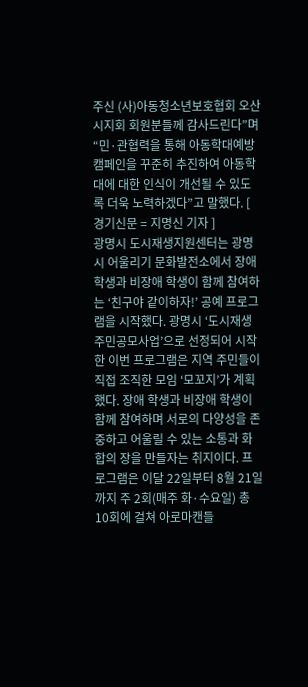주신 (사)아동청소년보호협회 오산시지회 회원분들께 감사드린다”며 “민·관협력을 통해 아동학대예방 캠페인을 꾸준히 추진하여 아동학대에 대한 인식이 개선될 수 있도록 더욱 노력하겠다”고 말했다. [ 경기신문 = 지명신 기자 ]
광명시 도시재생지원센터는 광명시 어울리기 문화발전소에서 장애 학생과 비장애 학생이 함께 참여하는 ‘친구야 같이하자!’ 공예 프로그램을 시작했다. 광명시 ‘도시재생 주민공모사업’으로 선정되어 시작한 이번 프로그램은 지역 주민들이 직접 조직한 모임 ‘모꼬지’가 계획했다. 장애 학생과 비장애 학생이 함께 참여하며 서로의 다양성을 존중하고 어울릴 수 있는 소통과 화합의 장을 만들자는 취지이다. 프로그램은 이달 22일부터 8월 21일까지 주 2회(매주 화·수요일) 총 10회에 걸쳐 아로마캔들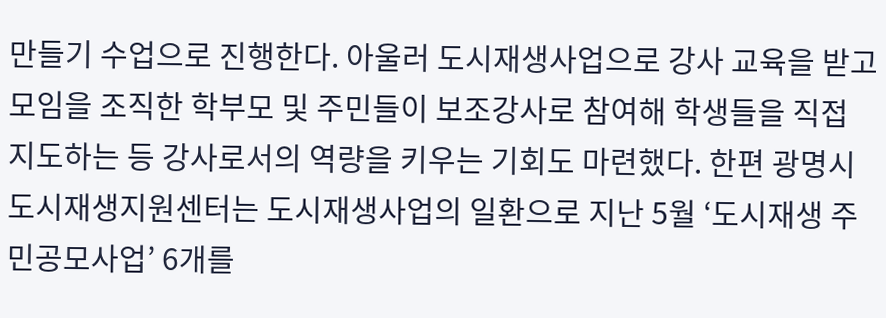만들기 수업으로 진행한다. 아울러 도시재생사업으로 강사 교육을 받고 모임을 조직한 학부모 및 주민들이 보조강사로 참여해 학생들을 직접 지도하는 등 강사로서의 역량을 키우는 기회도 마련했다. 한편 광명시 도시재생지원센터는 도시재생사업의 일환으로 지난 5월 ‘도시재생 주민공모사업’ 6개를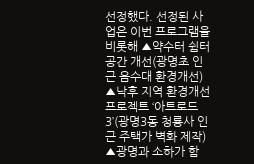선정했다. 선정된 사업은 이번 프로그램을 비롯해 ▲약수터 쉼터 공간 개선(광명초 인근 음수대 환경개선) ▲낙후 지역 환경개선 프로젝트 ‘아트로드3’(광명3동 청룡사 인근 주택가 벽화 제작) ▲광명과 소하가 함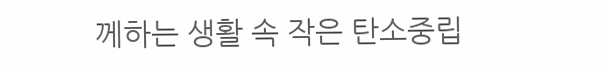께하는 생활 속 작은 탄소중립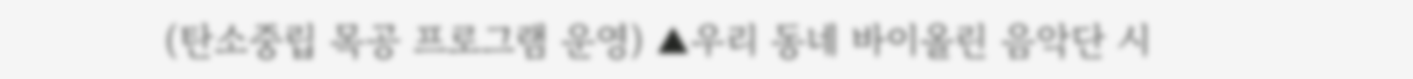(탄소중립 목공 프로그램 운영) ▲우리 동네 바이올린 음악단 시